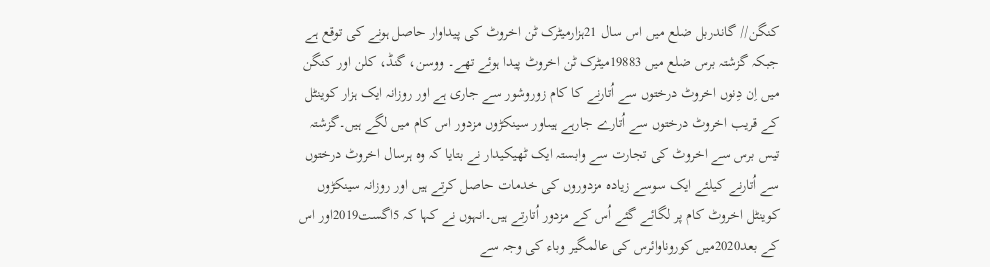کنگن// گاندربل ضلع میں اس سال 21ہزارمیٹرک ٹن اخروٹ کی پیداوار حاصل ہونے کی توقع ہے جبکہ گزشتہ برس ضلع میں 19883میٹرک ٹن اخروٹ پیدا ہوئے تھے۔ ووسن، گنڈ، کلن اور کنگن میں اِن دِنوں اخروٹ درختوں سے اُتارنے کا کام زوروشور سے جاری ہے اور روزانہ ایک ہزار کوینٹل کے قریب اخروٹ درختوں سے اُتارے جارہے ہیںاور سینکڑوں مزدور اس کام میں لگے ہیں۔گزشتہ تیس برس سے اخروٹ کی تجارت سے وابستہ ایک ٹھیکیدار نے بتایا کہ وہ ہرسال اخروٹ درختوں سے اُتارنے کیلئے ایک سوسے زیادہ مزدوروں کی خدمات حاصل کرتے ہیں اور روزانہ سینکڑوں کوینٹل اخروٹ کام پر لگائے گئے اُس کے مزدور اُتارتے ہیں۔انہوں نے کہا کہ 5اگست2019اور اس کے بعد2020میں کوروناوائرس کی عالمگیر وباء کی وجہ سے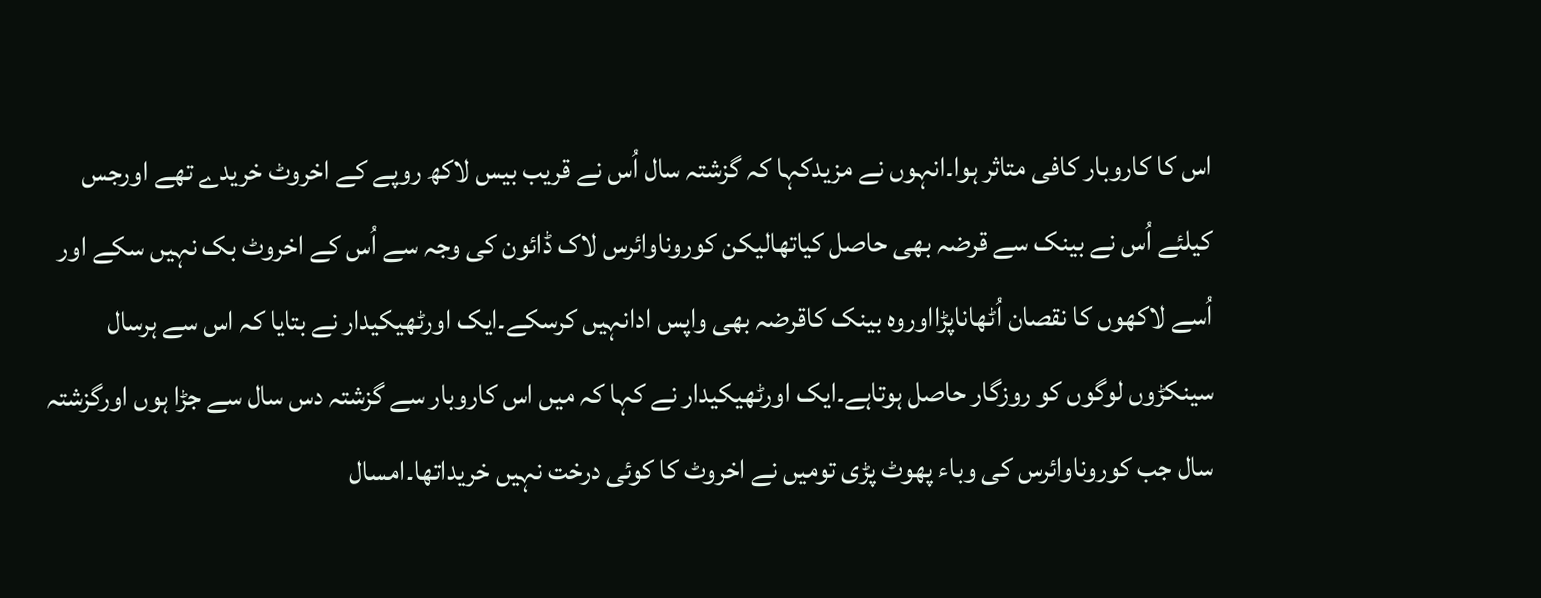اس کا کاروبار کافی متاثر ہوا۔انہوں نے مزیدکہا کہ گزشتہ سال اُس نے قریب بیس لاکھ روپے کے اخروٹ خریدے تھے اورجس کیلئے اُس نے بینک سے قرضہ بھی حاصل کیاتھالیکن کوروناوائرس لاک ڈائون کی وجہ سے اُس کے اخروٹ بک نہیں سکے اور اُسے لاکھوں کا نقصان اُٹھاناپڑااوروہ بینک کاقرضہ بھی واپس ادانہیں کرسکے۔ایک اورٹھیکیدار نے بتایا کہ اس سے ہرسال سینکڑوں لوگوں کو روزگار حاصل ہوتاہے۔ایک اورٹھیکیدار نے کہا کہ میں اس کاروبار سے گزشتہ دس سال سے جڑا ہوں اورگزشتہ سال جب کوروناوائرس کی وباء پھوٹ پڑی تومیں نے اخروٹ کا کوئی درخت نہیں خریداتھا۔امسال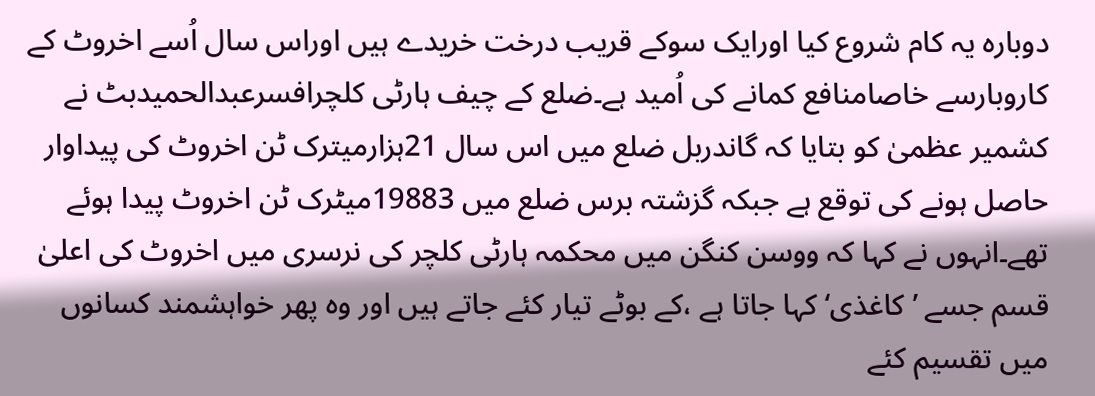دوبارہ یہ کام شروع کیا اورایک سوکے قریب درخت خریدے ہیں اوراس سال اُسے اخروٹ کے کاروبارسے خاصامنافع کمانے کی اُمید ہے۔ضلع کے چیف ہارٹی کلچرافسرعبدالحمیدبٹ نے کشمیر عظمیٰ کو بتایا کہ گاندربل ضلع میں اس سال 21ہزارمیترک ٹن اخروٹ کی پیداوار حاصل ہونے کی توقع ہے جبکہ گزشتہ برس ضلع میں 19883میٹرک ٹن اخروٹ پیدا ہوئے تھے۔انہوں نے کہا کہ ووسن کنگن میں محکمہ ہارٹی کلچر کی نرسری میں اخروٹ کی اعلیٰ قسم جسے ’کاغذی‘ کہا جاتا ہے ،کے بوٹے تیار کئے جاتے ہیں اور وہ پھر خواہشمند کسانوں میں تقسیم کئے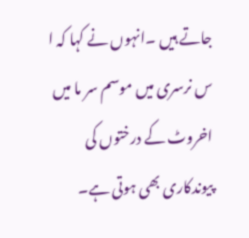جاتے ہیں ۔انہوں نے کہا کہ ا س نرسری میں موسم سر ما میں اخروٹ کے درختوں کی پیوندکاری بھی ہوتی ہے۔